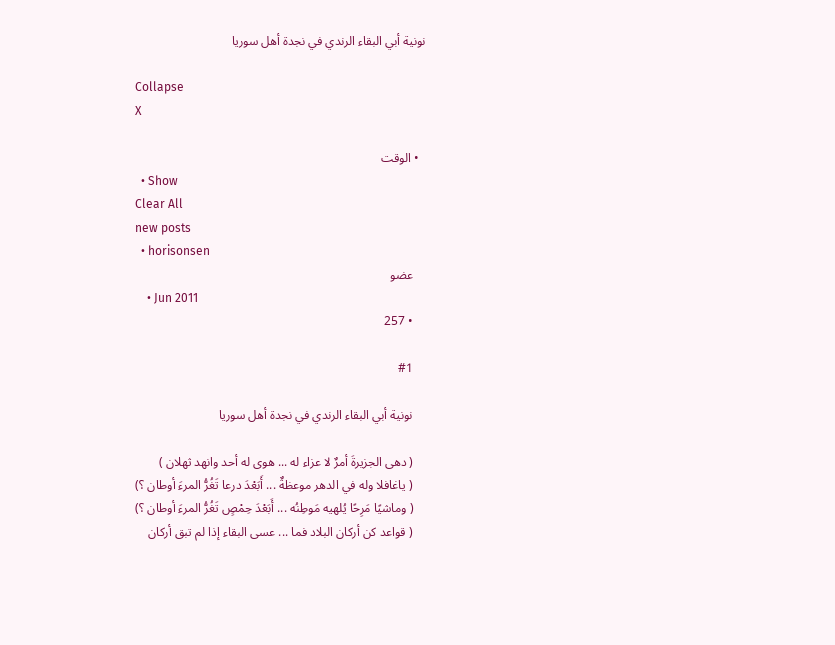نونية أبي البقاء الرندي في نجدة أهل سوريا

Collapse
X

  • الوقت
  • Show
Clear All
new posts
  • horisonsen
    عضو
    • Jun 2011
    • 257

    #1

    نونية أبي البقاء الرندي في نجدة أهل سوريا

    ( دهى الجزيرةَ أمرٌ لا عزاء له ... هوى له أحد وانهد ثهلان )
    ( ياغافلا وله في الدهر موعظةٌ ... أَبَعْدَ درعا تَغُرُّ المرءَ أوطان ؟)
    ( وماشيًا مَرِحًا يُلهيه مَوطِنُه ... أَبَعْدَ حِمْصٍ تَغُرُّ المرءَ أوطان ؟)
    ( قواعد كن أركان البلاد فما ... عسى البقاء إذا لم تبق أركان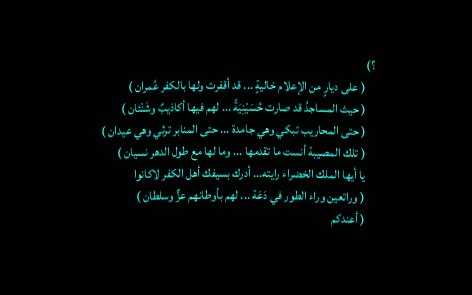؟)
    ( على ديارٍ من الإعلام خاليةٍ ... قد أقفرت ولها بالكفر عُمران )
    ( حيث المساجدُ قد صارت حُسَيْنِيَةً ... لهم فيها أكاذيبٌ وشَنْئان )
    ( حتى المحاريب تبكي وهي جامدة ... حتى المنابر ترثي وهي عيدان )
    ( تلك المصيبة أنست ما تقدمها ... وما لها مع طول الدهر نسيان )
    يا أيها الملك الخضراء رايته... أدرك بسيفك أهل الكفر لاكانوا
    ( وراتعين وراء الطور في دَعَة ... لهم بأوطانهم عزٌّ وسلطان )
    ( أعندكم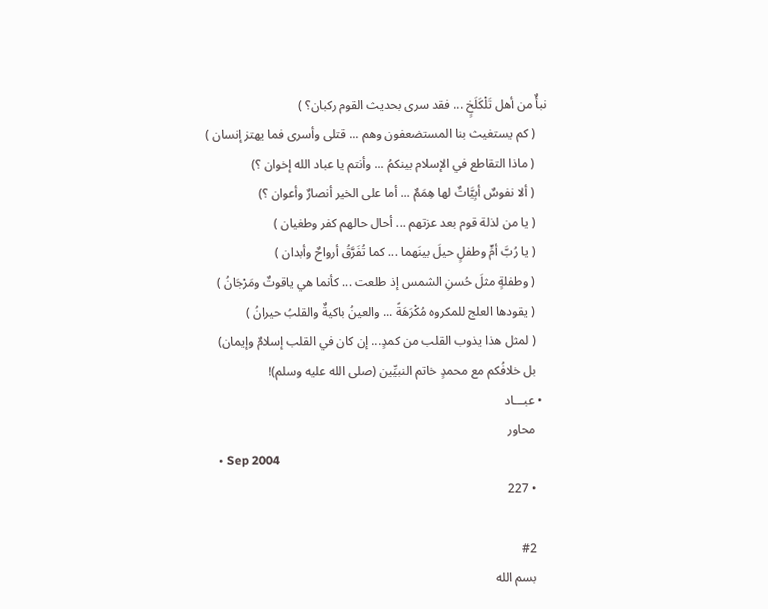نبأٌ من أهل تَلْكَلَخٍ ... فقد سرى بحديث القوم ركبان؟ )
    ( كم يستغيث بنا المستضعفون وهم ... قتلى وأسرى فما يهتز إنسان )
    ( ماذا التقاطع في الإسلام بينكمُ ... وأنتم يا عباد الله إخوان ؟)
    ( ألا نفوسٌ أبِيَّاتٌ لها هِمَمٌ ... أما على الخير أنصارٌ وأعوان ؟)
    ( يا من لذلة قوم بعد عزتهم ... أحال حالهم كفر وطغيان )
    ( يا رُبَّ أمٍّ وطفلٍ حيلَ بينَهما ... كما تُفَرَّقُ أرواحٌ وأبدان )
    ( وطفلةٍ مثلَ حُسنِ الشمس إذ طلعت ... كأنما هي ياقوتٌ ومَرْجَانُ )
    ( يقودها العلج للمكروه مُكْرَهَةً ... والعينُ باكيةٌ والقلبُ حيرانُ )
    ( لمثل هذا يذوب القلب من كمدٍ... إن كان في القلب إسلامٌ وإيمان)
    بل خلافُكم مع محمدٍ خاتم النبيِّين (صلى الله عليه وسلم)!
  • عبـــاد
    محاور
    • Sep 2004
    • 227

    #2
    بسم الله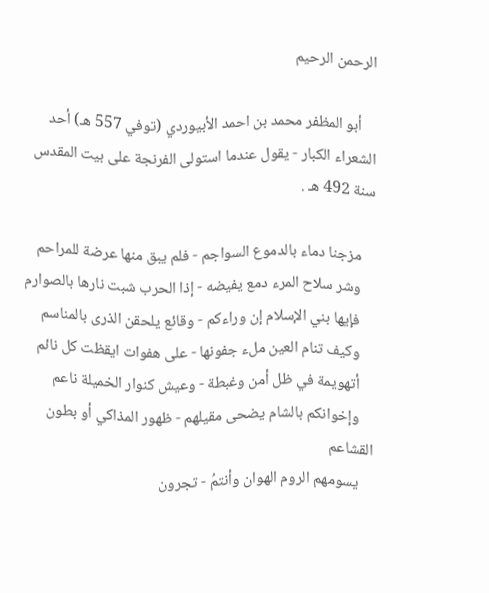الرحمن الرحيم

    أبو المظفر محمد بن احمد الأبيوردي (توفي 557 هـ) أحد الشعراء الكبار - يقول عندما استولى الفرنجة على بيت المقدس سنة 492 هـ .

    مزجنا دماء بالدموع السواجم - فلم يبق منها عرضة للمراحم
    وشر سلاح المرء دمع يفيضه - إذا الحرب شبت نارها بالصوارم
    فإيها بني الإسلام إن وراءكم - وقائع يلحقن الذرى بالمناسم
    وكيف تنام العين ملء جفونها - على هفوات ايقظت كل نائم
    أتهويمة في ظل أمن وغبطة - وعيش كنوار الخميلة ناعم
    وإخوانكم بالشام يضحى مقيلهم - ظهور المذاكي أو بطون القشاعم
    يسومهم الروم الهوان وأنتمُ - تجرون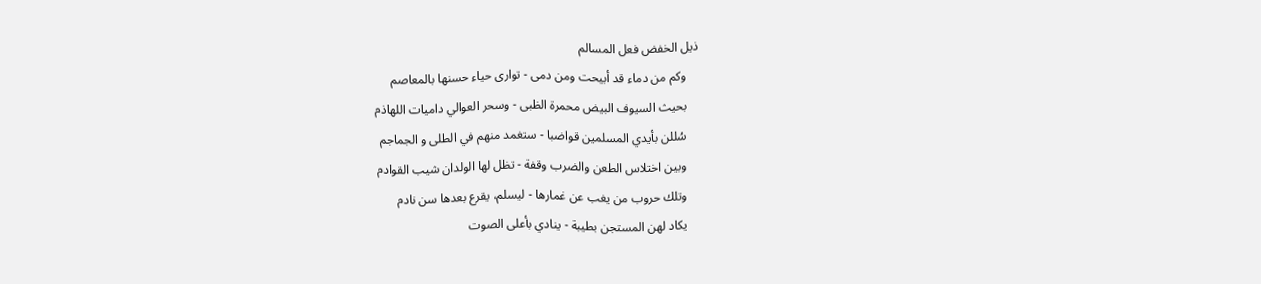ذيل الخفض فعل المسالم
    وكم من دماء قد أبيحت ومن دمى - توارى حياء حسنها بالمعاصم
    بحيث السيوف البيض محمرة الظبى - وسحر العوالي داميات اللهاذم
    سُللن بأيدي المسلمين قواضبا - ستغمد منهم في الطلى و الجماجم
    وبين اختلاس الطعن والضرب وقفة - تظل لها الولدان شيب القوادم
    وتلك حروب من يغب عن غمارها - ليسلم، يقرع بعدها سن نادم
    يكاد لهن المستجن بطيبة - ينادي بأعلى الصوت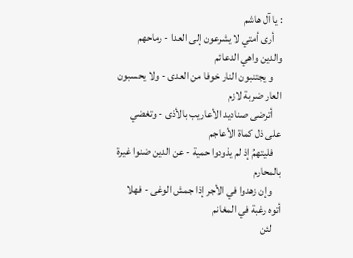: يا آل هاشم
    أرى أمتي لا يشرعون إلى العدا - رماحهم والدين واهي الدعائم
    و يجتنبون النار خوفا من العدى - ولا يحسبون العار ضربة لازم
    أترضى صناديد الأعاريب بالأذى - وتغضي على ذل كماة الأعاجم
    فليتهمُ إذ لم يذودوا حمية - عن الدين ضنوا غيرة بالمحارم
    وإن زهدوا في الأجر إذا جمش الوغى - فهلا أتوه رغبة في المغانم
    لئن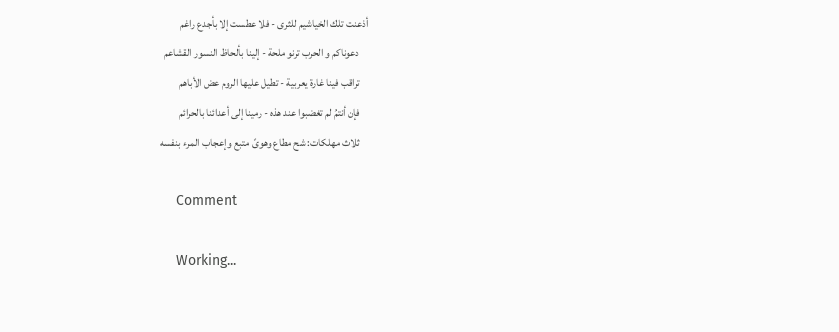أذعنت تلك الخياشيم للثرى - فلا عطست إلا بأجدع راغم
    دعوناكم و الحرب ترنو ملحة - إلينا بألحاظ النسور القشاعم
    تراقب فينا غارة يعربية - تطيل عليها الروم عض الأباهم
    فإن أنتمُ لم تغضبوا عند هذه - رمينا إلى أعدائنا بالحرائم
    ثلاث مهلكات: شح مطاع وهوىً متبع وإعجاب المرء بنفسه

    Comment

    Working...